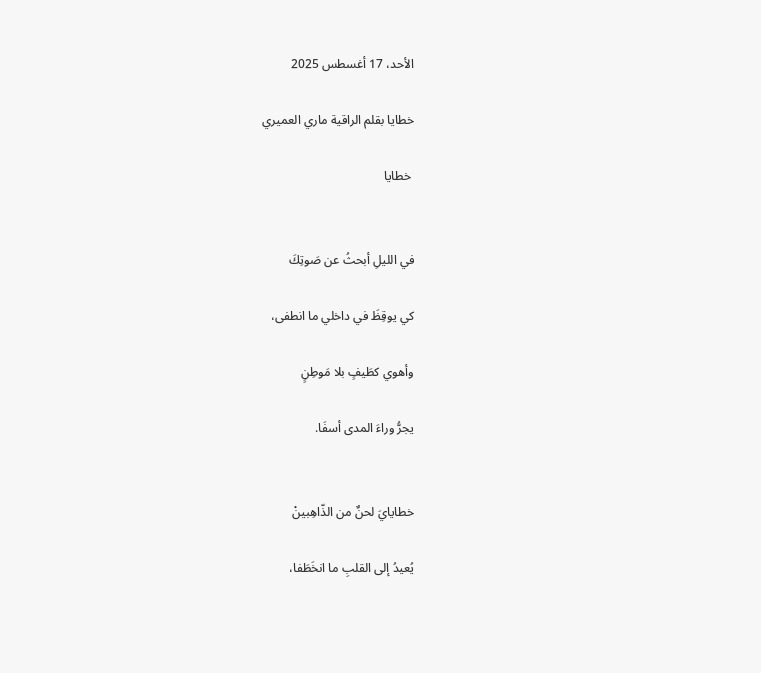الأحد، 17 أغسطس 2025

خطايا بقلم الراقية ماري العميري

 خطايا


في الليلِ أبحثُ عن صَوتِكَ

كي يوقِظَ في داخلي ما انطفى،

وأهوي كطَيفٍ بلا مَوطِنٍ

يجرُّ وراءَ المدى أسفَا.


خطايايَ لحنٌ من الذّاهِبينْ

يُعيدُ إلى القلبِ ما انخَطَفا،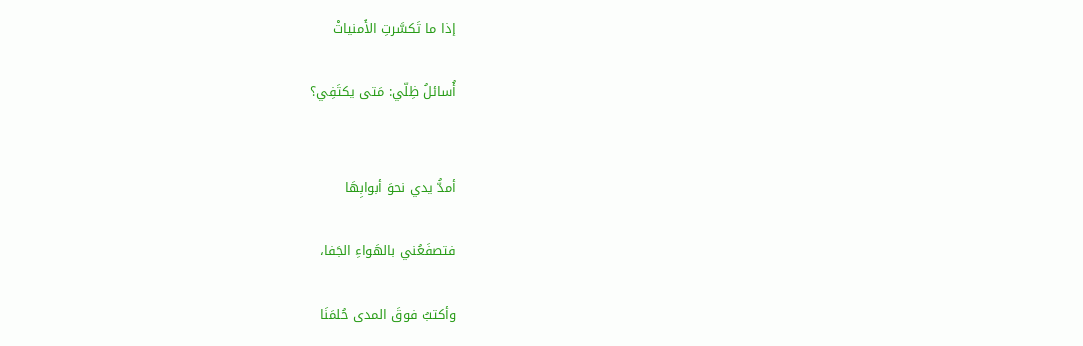إذا ما تَكسَّرتِ الأَمنياتْ

أُسائلُ ظِلّي: مَتى يكتَفِي؟


أمدُّ يدي نحوَ أبوابِهَا

فتصفَعُني بالهَواءِ الجَفا،

وأكتبُ فوقَ المدى حُلمَنَا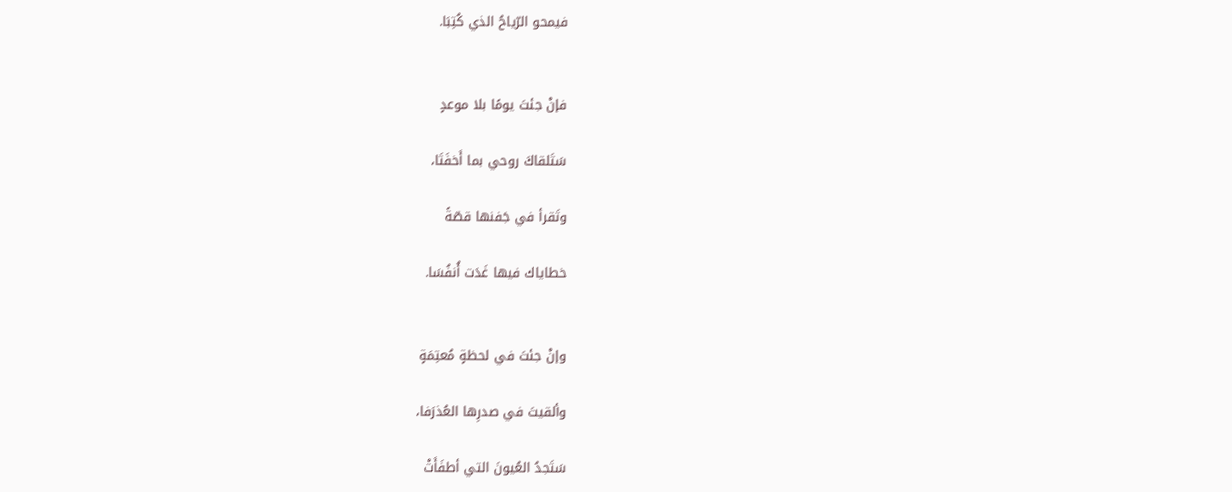فيمحو الرّياحُ الذي كُتِبَا.


فإنْ جئتَ يومًا بلا موعدٍ

سَتَلقاكَ روحي بما أَخفَتَا،

وتَقرأ في جَفنها قصّةً

خطاياك فيها غَدَت أُنفُسَا.


وإنْ جئتَ في لحظةٍ مُعتِمَةٍ

وألقيتَ في صدرِها العُذرَفا،

سَتَجدُ العُيونَ التي أطفَأَتْ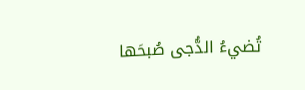تُضيءُ الدُّجى صُبحَها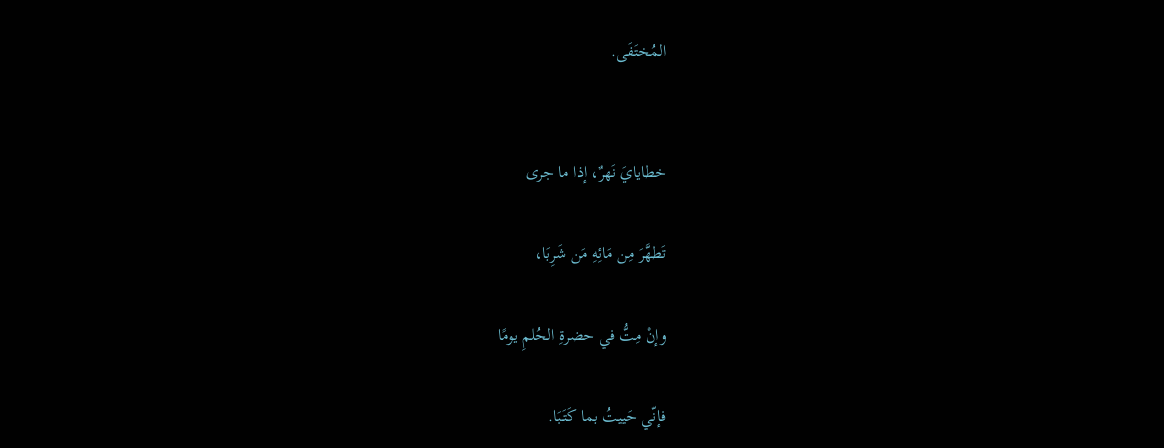المُختَفَى.


خطايايَ نَهرٌ، إذا ما جرى

تَطهَّرَ مِن مَائِهِ مَن شَرِبَا،

وإنْ مِتُّ في حضرةِ الحُلمِ يومًا

فإنّي حَييتُ بما كَتَبَا.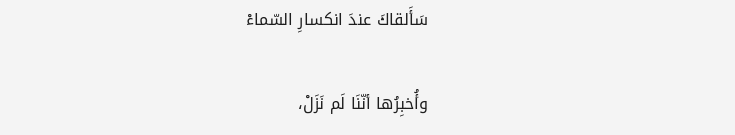سَأَلقاكَ عندَ انكسارِ السّماءْ

وأُخبِرُها أنّنَا لَم نَزَلْ،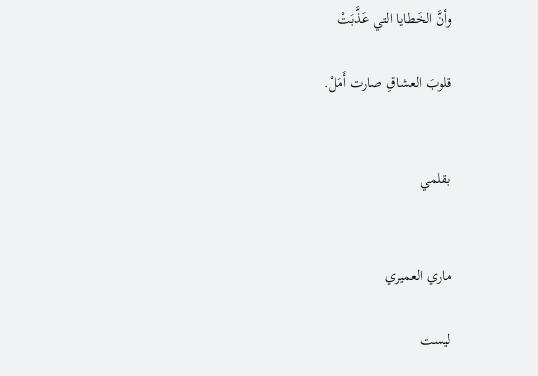وأنَّ الخَطايا التي عَذَّبَتْ

قلوبَ العشاقِ صارت أَمَلْ.


بقلمي


ماري العميري

ليست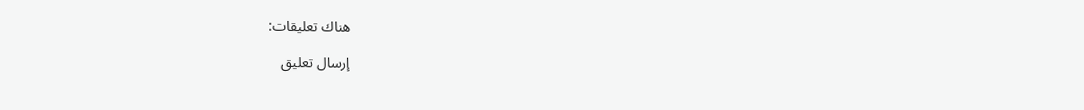هناك تعليقات:

إرسال تعليق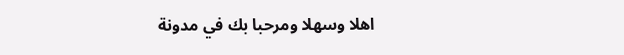اهلا وسهلا ومرحبا بك في مدونة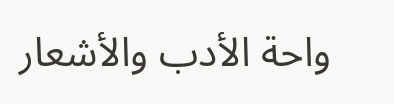واحة الأدب والأشعار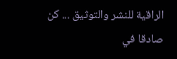الراقية للنشر والتوثيق ... كن صادقا في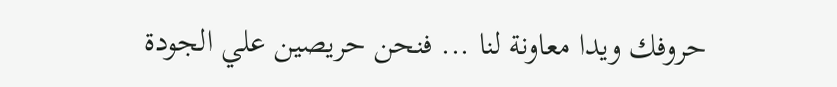حروفك ويدا معاونة لنا ... فنحن حريصين علي الجودة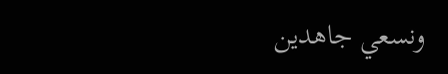ونسعي جاهدين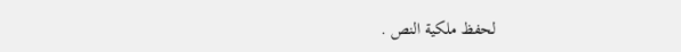لحفظ ملكية النص .